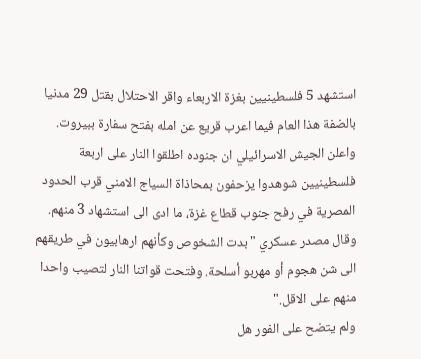استشهد 5 فلسطينيين بغزة الاربعاء واقر الاحتلال بقتل 29 مدنيا بالضفة هذا العام فيما اعرب قريع عن امله بفتح سفارة ببيروت.
واعلن الجيش الاسرائيلي ان جنوده اطلقوا النار على اربعة فلسطينيين شوهدوا يزحفون بمحاذاة السياج الامني قرب الحدود المصرية في رفح جنوب قطاع غزة، ما ادى الى استشهاد 3 منهم.
وقال مصدر عسكري "بدت الشخوص وكأنهم ارهابيون في طريقهم الى شن هجوم أو مهربو أسلحة. وفتحت قواتنا النار لتصيب واحدا منهم على الاقل."
ولم يتضح على الفور هل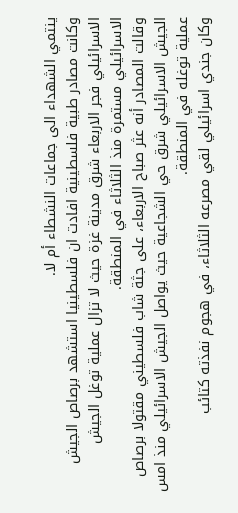ينتمي الشهداء الى جماعات النشطاء أم لا.
وكانت مصادر طبية فلسطينية افادت ان فلسطينيا استشهد برصاص الجيش الاسرائيلي فجر الاربعاء شرق مدينة غزة حيث لا تزال عملية توغل الجيش الاسرائيلي مستمرة منذ الثلاثاء في المنطقة.
وقالت المصادر أنه عثر صباح الاربعاء، على جثة شاب فلسطيني مقتولا برصاص الجيش الاسرائيلي شرق حي الشجاعية حيث يواصل الجيش الاسرائيلي منذ امس عملية توغله في المنطقة.
وكان جندي اسرائيلي لقي مصرعه الثلاثاء، في هجوم نفذته كتائب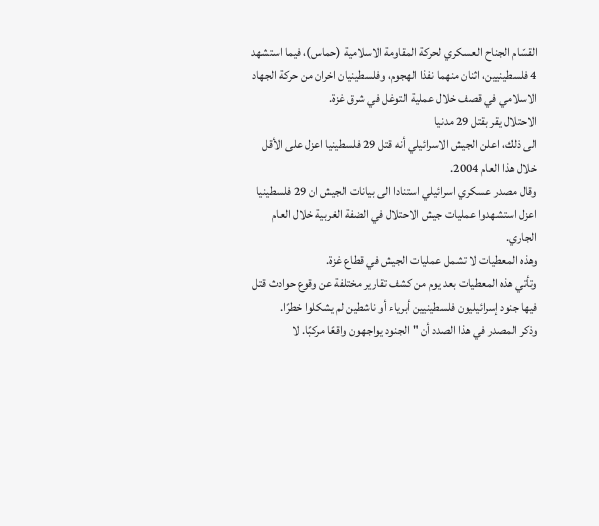القسّام الجناح العسكري لحركة المقاومة الاسلامية (حماس)، فيما استشهد 4 فلسطينيين، اثنان منهما نفذا الهجوم، وفلسطينيان اخران من حركة الجهاد الاسلامي في قصف خلال عملية التوغل في شرق غزة.
الاحتلال يقر بقتل 29 مدنيا
الى ذلك، اعلن الجيش الاسرائيلي أنه قتل 29 فلسطينيا اعزل على الأقل خلال هذا العام 2004.
وقال مصدر عسكري اسرائيلي استنادا الى بيانات الجيش ان 29 فلسطينيا اعزل استشهدوا عمليات جيش الاحتلال في الضفة الغربية خلال العام الجاري.
وهذه المعطيات لا تشمل عمليات الجيش في قطاع غزة.
وتأتي هذه المعطيات بعد يوم من كشف تقارير مختلفة عن وقوع حوادث قتل فيها جنود إسرائيليون فلسطينيين أبرياء أو ناشطين لم يشكلوا خطرًا.
وذكر المصدر في هذا الصدد أن "الجنود يواجهون واقعًا مركبًا. لا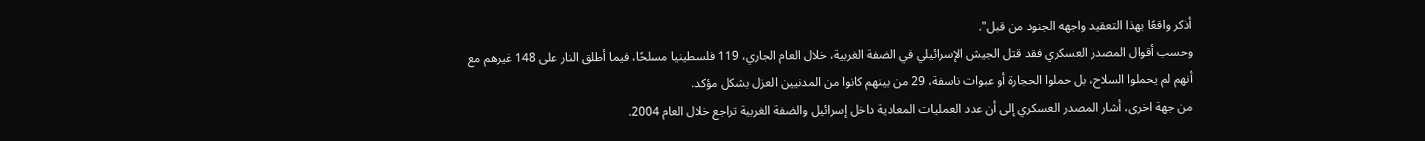أذكر واقعًا بهذا التعقيد واجهه الجنود من قبل".
وحسب أقوال المصدر العسكري فقد قتل الجيش الإسرائيلي في الضفة الغربية، خلال العام الجاري، 119 فلسطينيا مسلحًا، فيما أطلق النار على 148 غيرهم مع أنهم لم يحملوا السلاح، بل حملوا الحجارة أو عبوات ناسفة، 29 من بينهم كانوا من المدنيين العزل بشكل مؤكد.
من جهة اخرى، أشار المصدر العسكري إلى أن عدد العمليات المعادية داخل إسرائيل والضفة الغربية تراجع خلال العام 2004.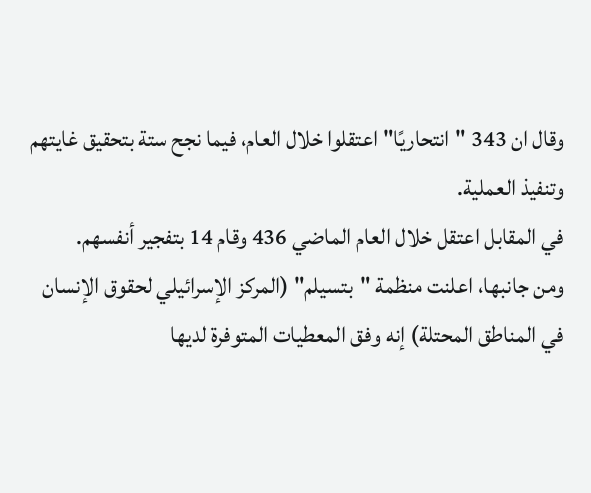وقال ان 343 "انتحاريًا" اعتقلوا خلال العام، فيما نجح ستة بتحقيق غايتهم وتنفيذ العملية.
في المقابل اعتقل خلال العام الماضي 436 وقام 14 بتفجير أنفسهم.
ومن جانبها، اعلنت منظمة "بتسيلم" (المركز الإسرائيلي لحقوق الإنسان في المناطق المحتلة) إنه وفق المعطيات المتوفرة لديها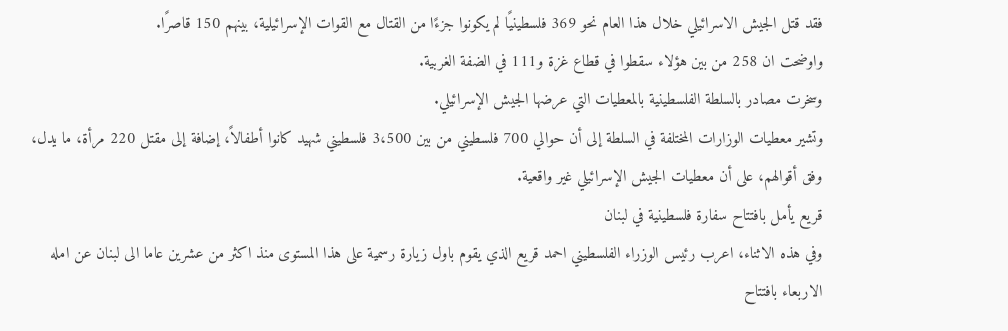فقد قتل الجيش الاسرائيلي خلال هذا العام نحو 369 فلسطينيًا لم يكونوا جزءًا من القتال مع القوات الإسرائيلية، بينهم 150 قاصرًا.
واوضحت ان 258 من بين هؤلاء سقطوا في قطاع غزة و111 في الضفة الغربية.
وسخرت مصادر بالسلطة الفلسطينية بالمعطيات التي عرضها الجيش الإسرائيلي.
وتشير معطيات الوزارات المختلفة في السلطة إلى أن حوالي 700 فلسطيني من بين 3،500 فلسطيني شهيد كانوا أطفالاً، إضافة إلى مقتل 220 مرأة، ما يدل، وفق أقوالهم، على أن معطيات الجيش الإسرائيلي غير واقعية.
قريع يأمل بافتتاح سفارة فلسطينية في لبنان
وفي هذه الاثناء، اعرب رئيس الوزراء الفلسطيني احمد قريع الذي يقوم باول زيارة رسمية على هذا المستوى منذ اكثر من عشرين عاما الى لبنان عن امله الاربعاء بافتتاح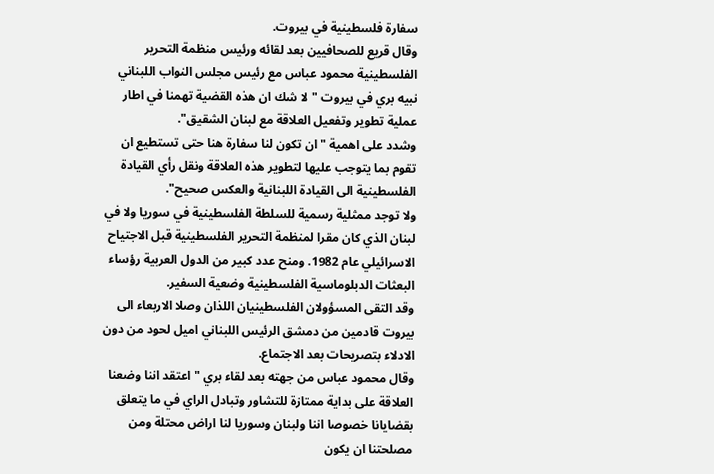سفارة فلسطينية في بيروت.
وقال قريع للصحافيين بعد لقائه ورئيس منظمة التحرير الفلسطينية محمود عباس مع رئيس مجلس النواب اللبناني نبيه بري في بيروت "لا شك ان هذه القضية تهمنا في اطار عملية تطوير وتفعيل العلاقة مع لبنان الشقيق".
وشدد على اهمية "ان تكون لنا سفارة هنا حتى تستطيع ان تقوم بما يتوجب عليها لتطوير هذه العلاقة ونقل رأي القيادة الفلسطينية الى القيادة اللبنانية والعكس صحيح".
ولا توجد ممثلية رسمية للسلطة الفلسطينية في سوريا ولا في لبنان الذي كان مقرا لمنظمة التحرير الفلسطينية قبل الاجتياح الاسرائيلي عام 1982. ومنح عدد كبير من الدول العربية رؤساء البعثات الدبلوماسية الفلسطينية وضعية السفير.
وقد التقى المسؤولان الفلسطينيان اللذان وصلا الاربعاء الى بيروت قادمين من دمشق الرئيس اللبناني اميل لحود من دون الادلاء بتصريحات بعد الاجتماع.
وقال محمود عباس من جهته بعد لقاء بري "اعتقد اننا وضعنا العلاقة على بداية ممتازة للتشاور وتبادل الراي في ما يتعلق بقضايانا خصوصا اننا ولبنان وسوريا لنا اراض محتلة ومن مصلحتنا ان يكون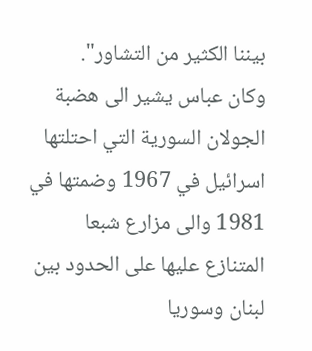بيننا الكثير من التشاور".
وكان عباس يشير الى هضبة الجولان السورية التي احتلتها اسرائيل في 1967 وضمتها في 1981 والى مزارع شبعا المتنازع عليها على الحدود بين لبنان وسوريا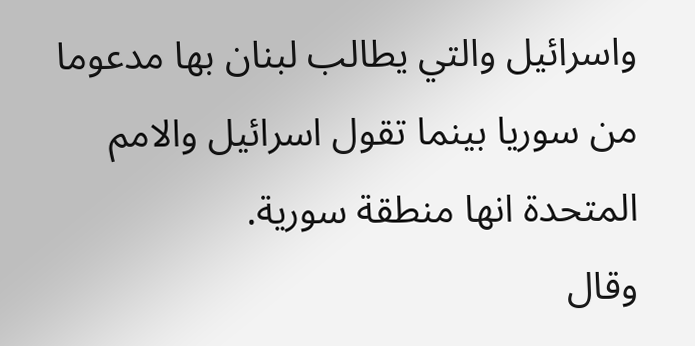واسرائيل والتي يطالب لبنان بها مدعوما من سوريا بينما تقول اسرائيل والامم المتحدة انها منطقة سورية.
وقال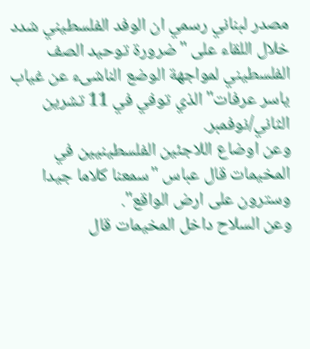مصدر لبناني رسمي ان الوفد الفلسطيني شدد خلال اللقاء على "ضرورة توحيد الصف الفلسطيني لمواجهة الوضع الناشىء عن غياب ياسر عرفات" الذي توفي في 11 تشرين الثاني/نوفمبر.
وعن اوضاع اللاجئين الفلسطينيين في المخيمات قال عباس "سمعنا كلاما جيدا وسترون على ارض الواقع".
وعن السلاح داخل المخيمات قال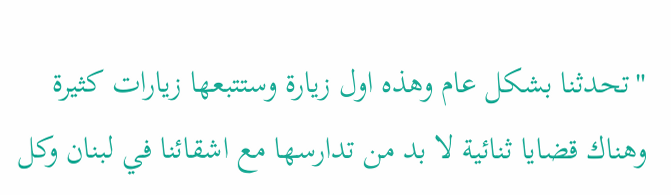"تحدثنا بشكل عام وهذه اول زيارة وستتبعها زيارات كثيرة وهناك قضايا ثنائية لا بد من تدارسها مع اشقائنا في لبنان وكل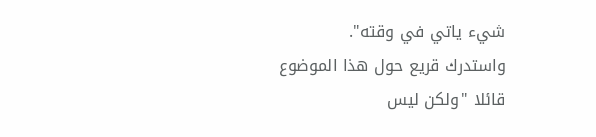شيء ياتي في وقته".
واستدرك قريع حول هذا الموضوع قائلا "ولكن ليس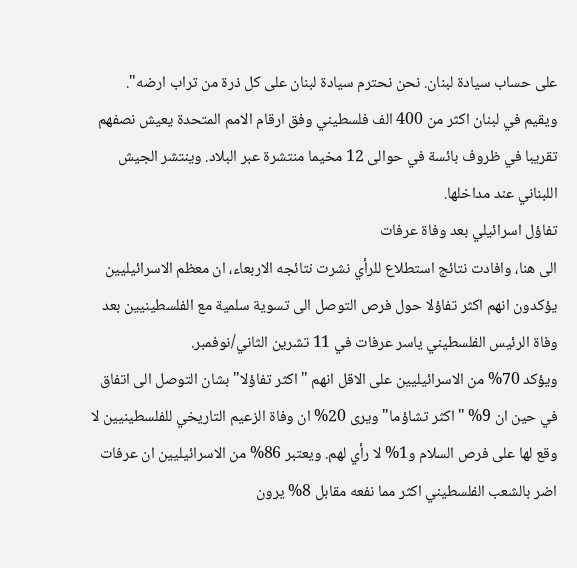على حساب سيادة لبنان. نحن نحترم سيادة لبنان على كل ذرة من تراب ارضه".
ويقيم في لبنان اكثر من 400 الف فلسطيني وفق ارقام الامم المتحدة يعيش نصفهم تقريبا في ظروف بائسة في حوالى 12 مخيما منتشرة عبر البلاد. وينتشر الجيش اللبناني عند مداخلها.
تفاؤل اسرائيلي بعد وفاة عرفات
الى هنا، وافادت نتائج استطلاع للرأي نشرت نتائجه الاربعاء، ان معظم الاسرائيليين يؤكدون انهم اكثر تفاؤلا حول فرص التوصل الى تسوية سلمية مع الفلسطينيين بعد وفاة الرئيس الفلسطيني ياسر عرفات في 11 تشرين الثاني/نوفمبر.
ويؤكد 70% من الاسرائيليين على الاقل انهم "اكثر تفاؤلا" بشان التوصل الى اتفاق في حين ان 9% "اكثر تشاؤما" ويرى 20% ان وفاة الزعيم التاريخي للفلسطينيين لا وقع لها على فرص السلام و1% لا رأي لهم. ويعتبر 86% من الاسرائيليين ان عرفات اضر بالشعب الفلسطيني اكثر مما نفعه مقابل 8% يرون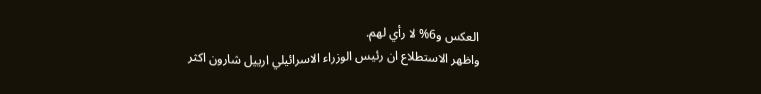العكس و6% لا رأي لهم.
واظهر الاستطلاع ان رئيس الوزراء الاسرائيلي ارييل شارون اكثر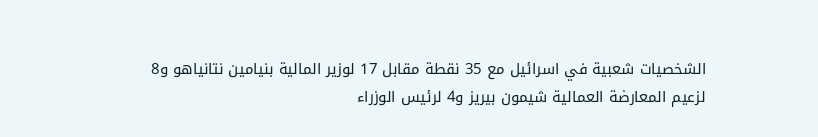الشخصيات شعبية في اسرائيل مع 35 نقطة مقابل 17 لوزير المالية بنيامين نتانياهو و8 لزعيم المعارضة العمالية شيمون بيريز و4 لرئيس الوزراء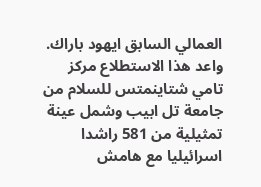العمالي السابق ايهود باراك.
واعد هذا الاستطلاع مركز تامي شتاينمتس للسلام من جامعة تل ابيب وشمل عينة تمثيلية من 581 راشدا اسرائيليا مع هامش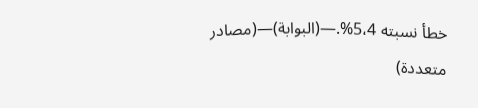خطأ نسبته 5،4%.—(البوابة)—(مصادر متعددة)